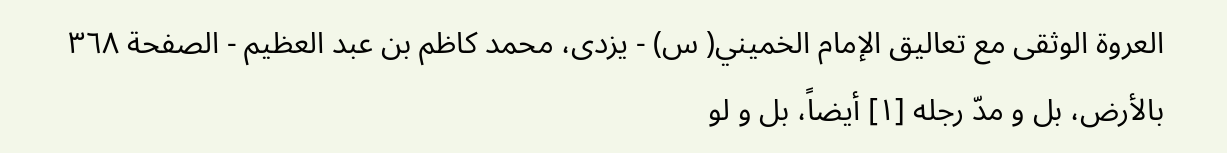العروة الوثقى مع تعاليق الإمام الخميني( س) - يزدى، محمد كاظم بن عبد العظيم - الصفحة ٣٦٨
بالأرض، بل و مدّ رجله [١] أيضاً، بل و لو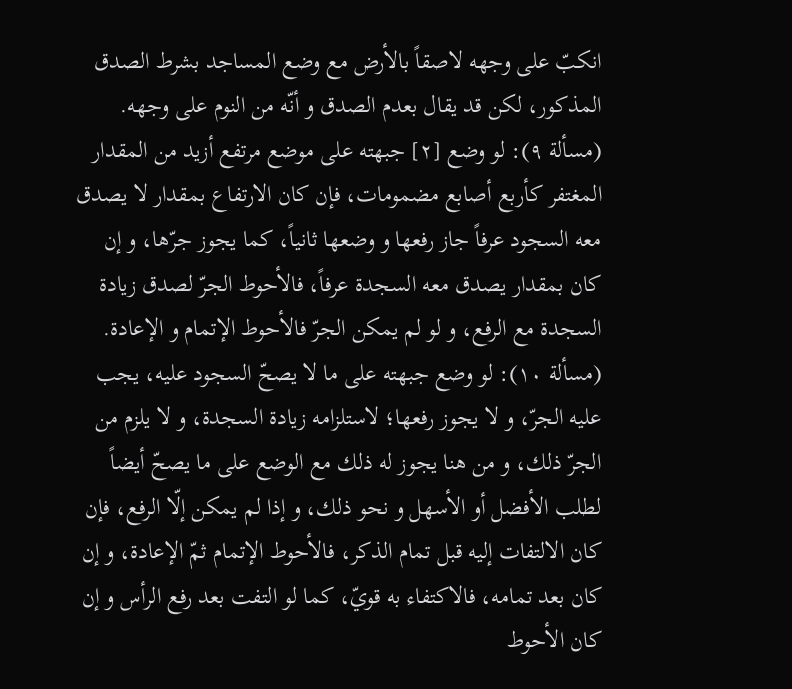انكبّ على وجهه لاصقاً بالأرض مع وضع المساجد بشرط الصدق المذكور، لكن قد يقال بعدم الصدق و أنّه من النوم على وجهه.
(مسألة ٩): لو وضع [٢] جبهته على موضع مرتفع أزيد من المقدار المغتفر كأربع أصابع مضمومات، فإن كان الارتفاع بمقدار لا يصدق معه السجود عرفاً جاز رفعها و وضعها ثانياً، كما يجوز جرّها، و إن كان بمقدار يصدق معه السجدة عرفاً، فالأحوط الجرّ لصدق زيادة السجدة مع الرفع، و لو لم يمكن الجرّ فالأحوط الإتمام و الإعادة.
(مسألة ١٠): لو وضع جبهته على ما لا يصحّ السجود عليه، يجب عليه الجرّ، و لا يجوز رفعها؛ لاستلزامه زيادة السجدة، و لا يلزم من الجرّ ذلك، و من هنا يجوز له ذلك مع الوضع على ما يصحّ أيضاً لطلب الأفضل أو الأسهل و نحو ذلك، و إذا لم يمكن إلّا الرفع، فإن كان الالتفات إليه قبل تمام الذكر، فالأحوط الإتمام ثمّ الإعادة، و إن كان بعد تمامه، فالاكتفاء به قويّ، كما لو التفت بعد رفع الرأس و إن كان الأحوط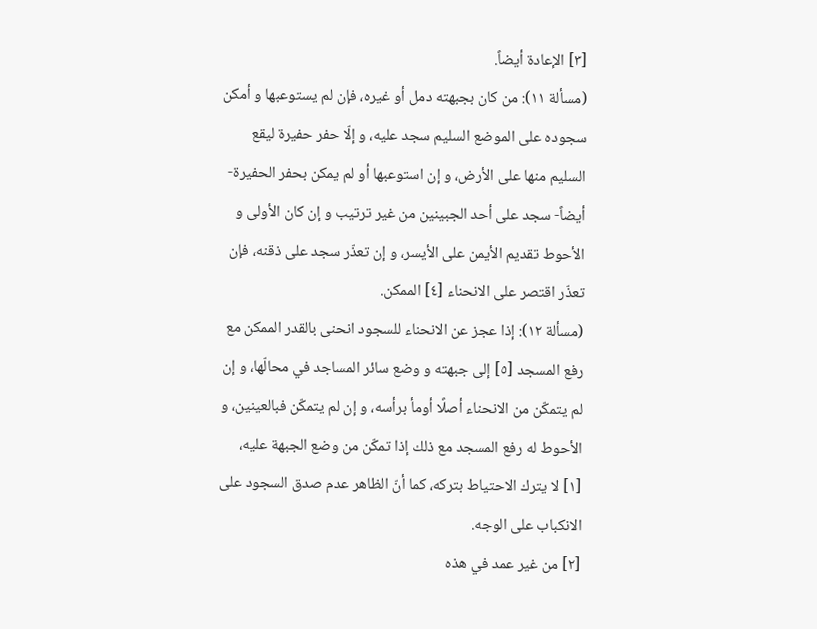[٣] الإعادة أيضاً.
(مسألة ١١): من كان بجبهته دمل أو غيره، فإن لم يستوعبها و أمكن سجوده على الموضع السليم سجد عليه، و إلّا حفر حفيرة ليقع السليم منها على الأرض، و إن استوعبها أو لم يمكن بحفر الحفيرة- أيضاً- سجد على أحد الجبينين من غير ترتيب و إن كان الأولى و الأحوط تقديم الأيمن على الأيسر، و إن تعذّر سجد على ذقنه، فإن تعذّر اقتصر على الانحناء [٤] الممكن.
(مسألة ١٢): إذا عجز عن الانحناء للسجود انحنى بالقدر الممكن مع رفع المسجد [٥] إلى جبهته و وضع سائر المساجد في محالّها، و إن لم يتمكّن من الانحناء أصلًا أومأ برأسه، و إن لم يتمكّن فبالعينين، و الأحوط له رفع المسجد مع ذلك إذا تمكّن من وضع الجبهة عليه،
[١] لا يترك الاحتياط بتركه، كما أنّ الظاهر عدم صدق السجود على الانكباب على الوجه.
[٢] من غير عمد في هذه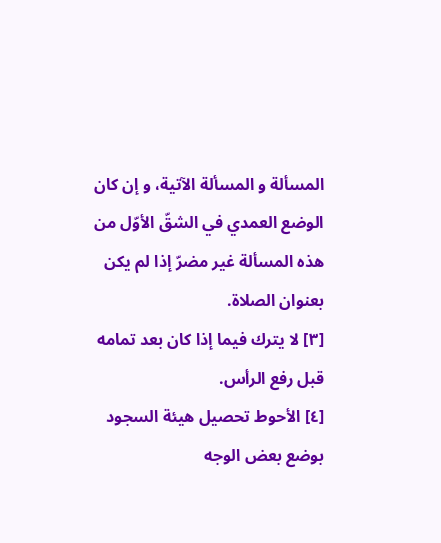المسألة و المسألة الآتية، و إن كان الوضع العمدي في الشقّ الأوّل من هذه المسألة غير مضرّ إذا لم يكن بعنوان الصلاة.
[٣] لا يترك فيما إذا كان بعد تمامه قبل رفع الرأس.
[٤] الأحوط تحصيل هيئة السجود بوضع بعض الوجه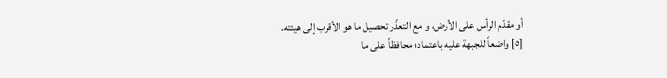أو مقدّم الرأس على الأرض، و مع التعذّر تحصيل ما هو الأقرب إلى هيئته.
[٥] واضعاً للجبهة عليه باعتماد؛ محافظاً على ما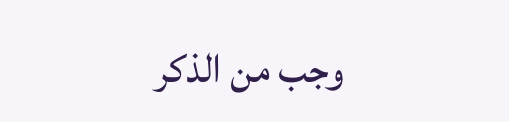وجب من الذكر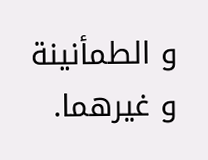و الطمأنينة و غيرهما.